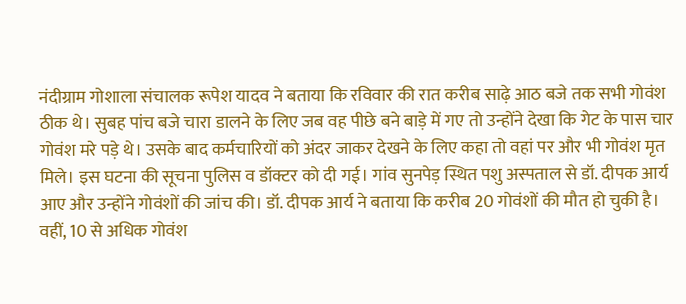नंदीग्राम गोशाला संचालक रूपेश यादव ने बताया कि रविवार की रात करीब साढ़े आठ बजे तक सभी गोवंश ठीक थे। सुबह पांच बजे चारा डालने के लिए जब वह पीछे बने बाड़े में गए तो उन्होंने देखा कि गेट के पास चार गोवंश मरे पड़े थे। उसके बाद कर्मचारियों को अंदर जाकर देखने के लिए कहा तो वहां पर और भी गोवंश मृत मिले। इस घटना की सूचना पुलिस व डॉक्टर को दी गई। गांव सुनपेड़ स्थित पशु अस्पताल से डॉ. दीपक आर्य आए और उन्होंने गोवंशों की जांच की। डॉ. दीपक आर्य ने बताया कि करीब 20 गोवंशों की मौत हो चुकी है। वहीं, 10 से अधिक गोवंश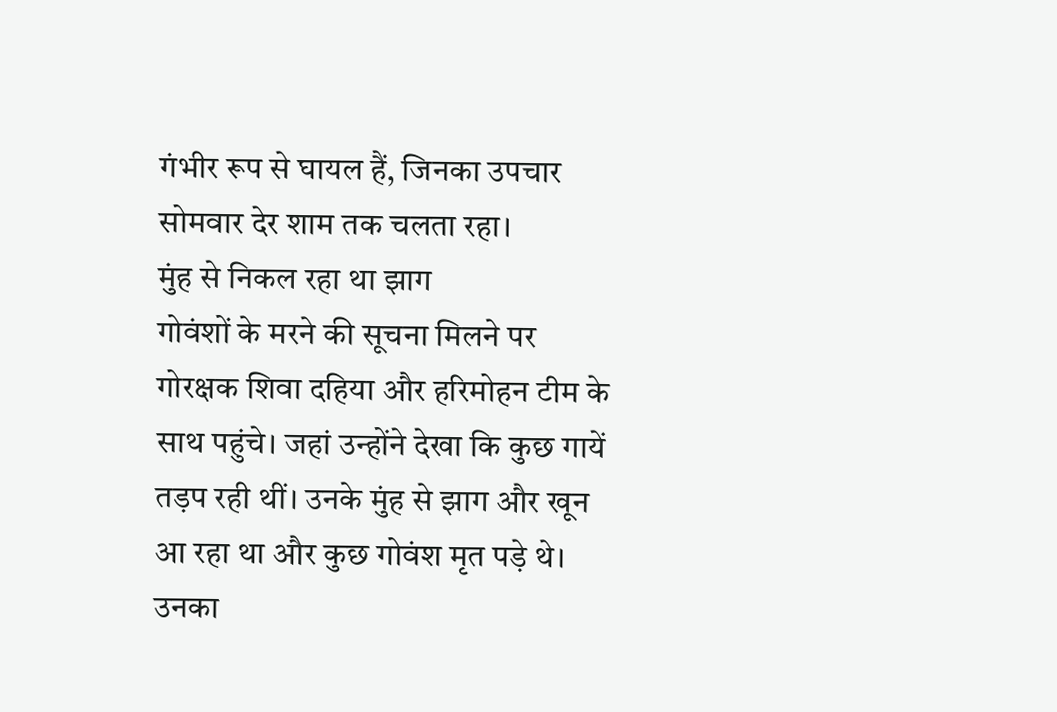गंभीर रूप से घायल हैं, जिनका उपचार सोमवार देर शाम तक चलता रहा।
मुंह से निकल रहा था झाग
गोवंशों के मरने की सूचना मिलने पर गोरक्षक शिवा दहिया और हरिमोहन टीम के साथ पहुंचे। जहां उन्होंने देखा कि कुछ गायें तड़प रही थीं। उनके मुंह से झाग और खून आ रहा था और कुछ गोवंश मृत पड़े थे। उनका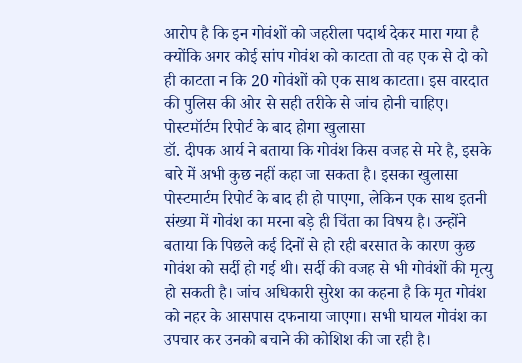आरोप है कि इन गोवंशों को जहरीला पदार्थ देकर मारा गया है क्योंकि अगर कोई सांप गोवंश को काटता तो वह एक से दो को ही काटता न कि 20 गोवंशों को एक साथ काटता। इस वारदात की पुलिस की ओर से सही तरीके से जांच होनी चाहिए।
पोस्टमॉर्टम रिपोर्ट के बाद होगा खुलासा
डॉ. दीपक आर्य ने बताया कि गोवंश किस वजह से मरे है, इसके बारे में अभी कुछ नहीं कहा जा सकता है। इसका खुलासा पोस्टमार्टम रिपोर्ट के बाद ही हो पाएगा, लेकिन एक साथ इतनी संख्या में गोवंश का मरना बड़े ही चिंता का विषय है। उन्होंने बताया कि पिछले कई दिनों से हो रही बरसात के कारण कुछ गोवंश को सर्दी हो गई थी। सर्दी की वजह से भी गोवंशों की मृत्यु हो सकती है। जांच अधिकारी सुरेश का कहना है कि मृत गोवंश को नहर के आसपास दफनाया जाएगा। सभी घायल गोवंश का उपचार कर उनको बचाने की कोशिश की जा रही है।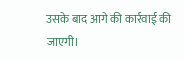उसके बाद आगे की कार्रवाई की जाएगी।